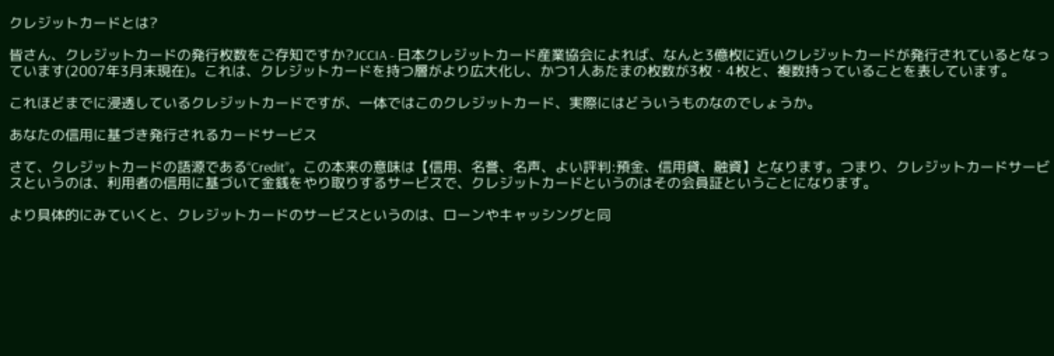クレジットカードとは?

皆さん、クレジットカードの発行枚数をご存知ですか?JCCIA - 日本クレジットカード産業協会によれば、なんと3億枚に近いクレジットカードが発行されているとなっています(2007年3月末現在)。これは、クレジットカードを持つ層がより広大化し、かつ1人あたまの枚数が3枚・4枚と、複数持っていることを表しています。

これほどまでに浸透しているクレジットカードですが、一体ではこのクレジットカード、実際にはどういうものなのでしょうか。

あなたの信用に基づき発行されるカードサービス

さて、クレジットカードの語源である“Credit”。この本来の意味は【信用、名誉、名声、よい評判:預金、信用貸、融資】となります。つまり、クレジットカードサービスというのは、利用者の信用に基づいて金銭をやり取りするサービスで、クレジットカードというのはその会員証ということになります。

より具体的にみていくと、クレジットカードのサービスというのは、ローンやキャッシングと同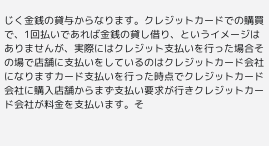じく金銭の貸与からなります。クレジットカードでの購買で、1回払いであれば金銭の貸し借り、というイメージはありませんが、実際にはクレジット支払いを行った場合その場で店舗に支払いをしているのはクレジットカード会社になりますカード支払いを行った時点でクレジットカード会社に購入店舗からまず支払い要求が行きクレジットカード会社が料金を支払います。そ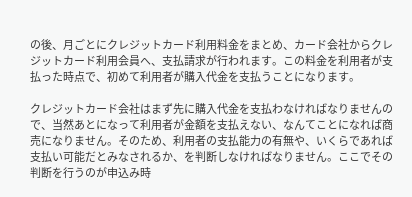の後、月ごとにクレジットカード利用料金をまとめ、カード会社からクレジットカード利用会員へ、支払請求が行われます。この料金を利用者が支払った時点で、初めて利用者が購入代金を支払うことになります。

クレジットカード会社はまず先に購入代金を支払わなければなりませんので、当然あとになって利用者が金額を支払えない、なんてことになれば商売になりません。そのため、利用者の支払能力の有無や、いくらであれば支払い可能だとみなされるか、を判断しなければなりません。ここでその判断を行うのが申込み時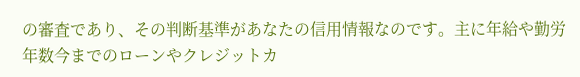の審査であり、その判断基準があなたの信用情報なのです。主に年給や勤労年数今までのローンやクレジットカ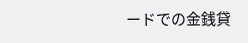ードでの金銭貸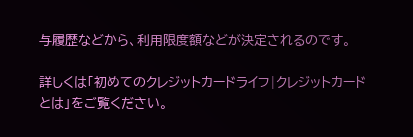与履歴などから、利用限度額などが決定されるのです。

詳しくは「初めてのクレジットカードライフ|クレジットカードとは」をご覧ください。